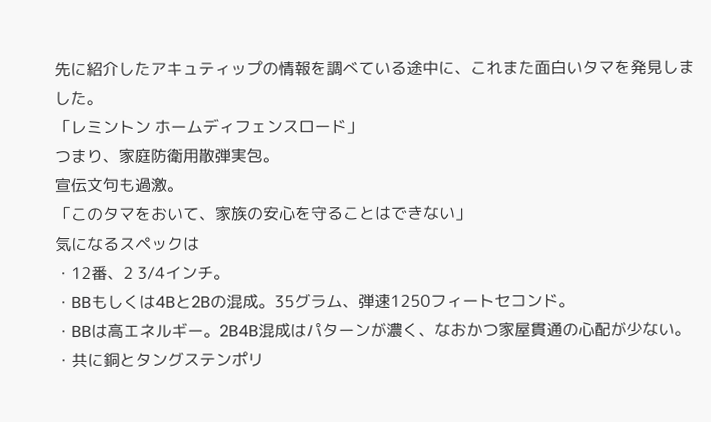先に紹介したアキュティップの情報を調べている途中に、これまた面白いタマを発見しました。
「レミントン ホームディフェンスロード」
つまり、家庭防衛用散弾実包。
宣伝文句も過激。
「このタマをおいて、家族の安心を守ることはできない」
気になるスペックは
・12番、2 3/4インチ。
・BBもしくは4Bと2Bの混成。35グラム、弾速1250フィートセコンド。
・BBは高エネルギー。2B4B混成はパターンが濃く、なおかつ家屋貫通の心配が少ない。
・共に銅とタングステンポリ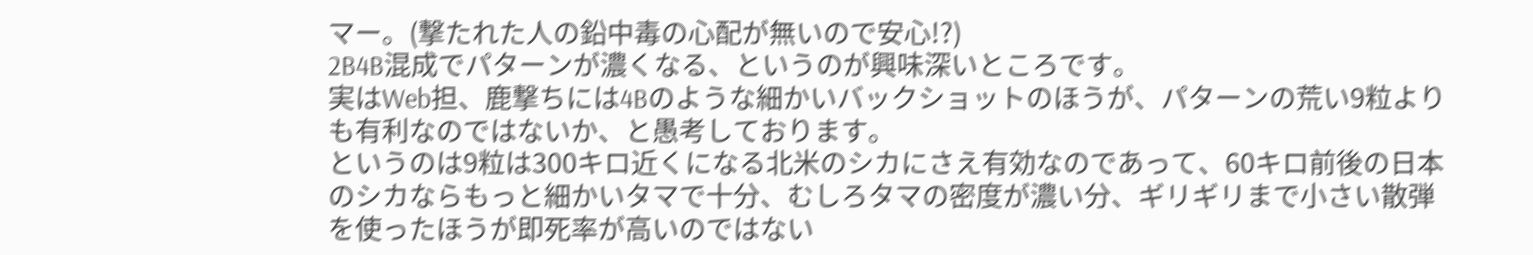マー。(撃たれた人の鉛中毒の心配が無いので安心!?)
2B4B混成でパターンが濃くなる、というのが興味深いところです。
実はWeb担、鹿撃ちには4Bのような細かいバックショットのほうが、パターンの荒い9粒よりも有利なのではないか、と愚考しております。
というのは9粒は300キロ近くになる北米のシカにさえ有効なのであって、60キロ前後の日本のシカならもっと細かいタマで十分、むしろタマの密度が濃い分、ギリギリまで小さい散弾を使ったほうが即死率が高いのではない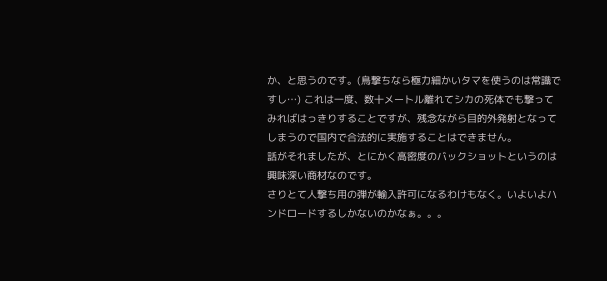か、と思うのです。(鳥撃ちなら極力細かいタマを使うのは常識ですし…) これは一度、数十メートル離れてシカの死体でも撃ってみればはっきりすることですが、残念ながら目的外発射となってしまうので国内で合法的に実施することはできません。
話がそれましたが、とにかく高密度のバックショットというのは興味深い商材なのです。
さりとて人撃ち用の弾が輸入許可になるわけもなく。いよいよハンドロードするしかないのかなぁ。。。